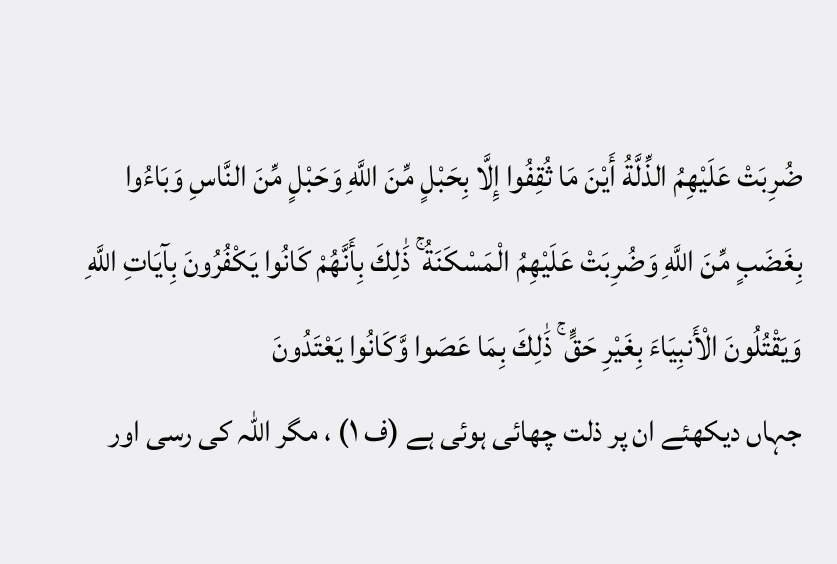ضُرِبَتْ عَلَيْهِمُ الذِّلَّةُ أَيْنَ مَا ثُقِفُوا إِلَّا بِحَبْلٍ مِّنَ اللَّهِ وَحَبْلٍ مِّنَ النَّاسِ وَبَاءُوا بِغَضَبٍ مِّنَ اللَّهِ وَضُرِبَتْ عَلَيْهِمُ الْمَسْكَنَةُ ۚ ذَٰلِكَ بِأَنَّهُمْ كَانُوا يَكْفُرُونَ بِآيَاتِ اللَّهِ وَيَقْتُلُونَ الْأَنبِيَاءَ بِغَيْرِ حَقٍّ ۚ ذَٰلِكَ بِمَا عَصَوا وَّكَانُوا يَعْتَدُونَ
جہاں دیکھئے ان پر ذلت چھائی ہوئی ہے (ف ١) ، مگر اللہ کی رسی اور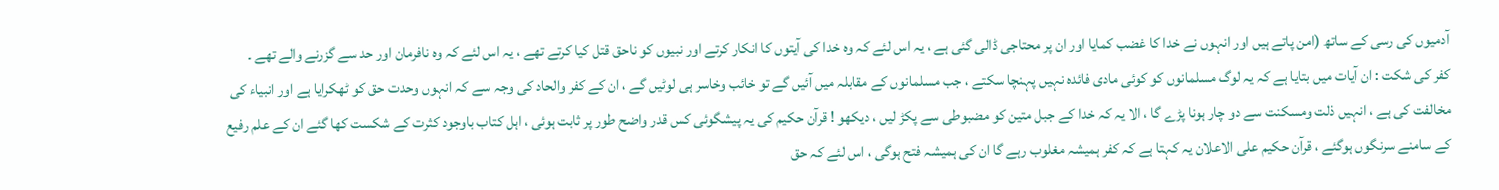آدمیوں کی رسی کے ساتھ (امن پاتے ہیں اور انہوں نے خدا کا غضب کمایا اور ان پر محتاجی ڈالی گئی ہے ، یہ اس لئے کہ وہ خدا کی آیتوں کا انکار کرتے اور نبیوں کو ناحق قتل کیا کرتے تھے ، یہ اس لئے کہ وہ نافرمان اور حد سے گزرنے والے تھے ۔
کفر کی شکت : ان آیات میں بتایا ہے کہ یہ لوگ مسلمانوں کو کوئی مادی فائدہ نہیں پہنچا سکتے ، جب مسلمانوں کے مقابلہ میں آئیں گے تو خائب وخاسر ہی لوٹیں گے ، ان کے کفر والحاد کی وجہ سے کہ انہوں وحدت حق کو ٹھکرایا ہے اور انبیاء کی مخالفت کی ہے ، انہیں ذلت ومسکنت سے دو چار ہونا پڑے گا ، الا یہ کہ خدا کے جبل متین کو مضبوطی سے پکڑ لیں ، دیکھو ! قرآن حکیم کی یہ پیشگوئی کس قدر واضح طور پر ثابت ہوئی ، اہل کتاب باوجود کثرت کے شکست کھا گئے ان کے علم رفیع کے سامنے سرنگوں ہوگئے ، قرآن حکیم علی الاعلان یہ کہتا ہے کہ کفر ہمیشہ مغلوب رہے گا ان کی ہمیشہ فتح ہوگی ، اس لئے کہ حق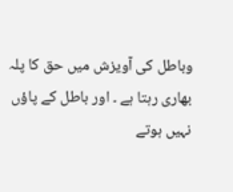وباطل کی آویزش میں حق کا پلہ بھاری رہتا ہے ۔ اور باطل کے پاؤں نہیں ہوتے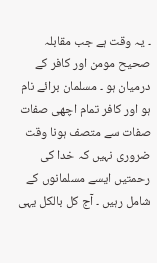۔ یہ وقت ہے جب مقابلہ صحیح مومن اور کافر کے درمیان ہو ۔ مسلمان برائے نام ہو اور کافر تمام اچھی صفات صفات سے متصف ہونا وقت ضروری نہیں کہ خدا کی رحمتیں ایسے مسلمانوں کے شامل رہیں ۔ آج کل بالکل یہی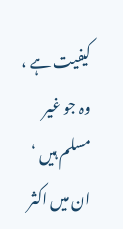کیفیت ہے ، وہ جو غیر مسلم ہیں ‘ ان میں اکثر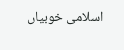اسلامی خوبیاں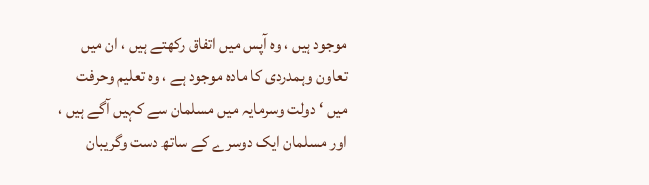موجود ہیں ، وہ آپس میں اتفاق رکھتے ہیں ، ان میں تعاون وہمدردی کا مادہ موجود ہے ، وہ تعلیم وحرفت میں ‘ دولت وسرمایہ میں مسلمان سے کہیں آگے ہیں ، اور مسلمان ایک دوسرے کے ساتھ دست وگریبان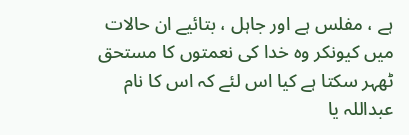ہے ، مفلس ہے اور جاہل ، بتائیے ان حالات میں کیونکر وہ خدا کی نعمتوں کا مستحق ٹھہر سکتا ہے کیا اس لئے کہ اس کا نام عبداللہ یا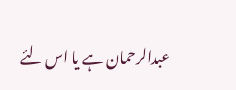عبدالرحمان ہے یا اس لئے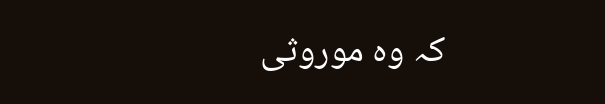کہ وہ موروثی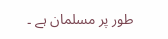طور پر مسلمان ہے ۔